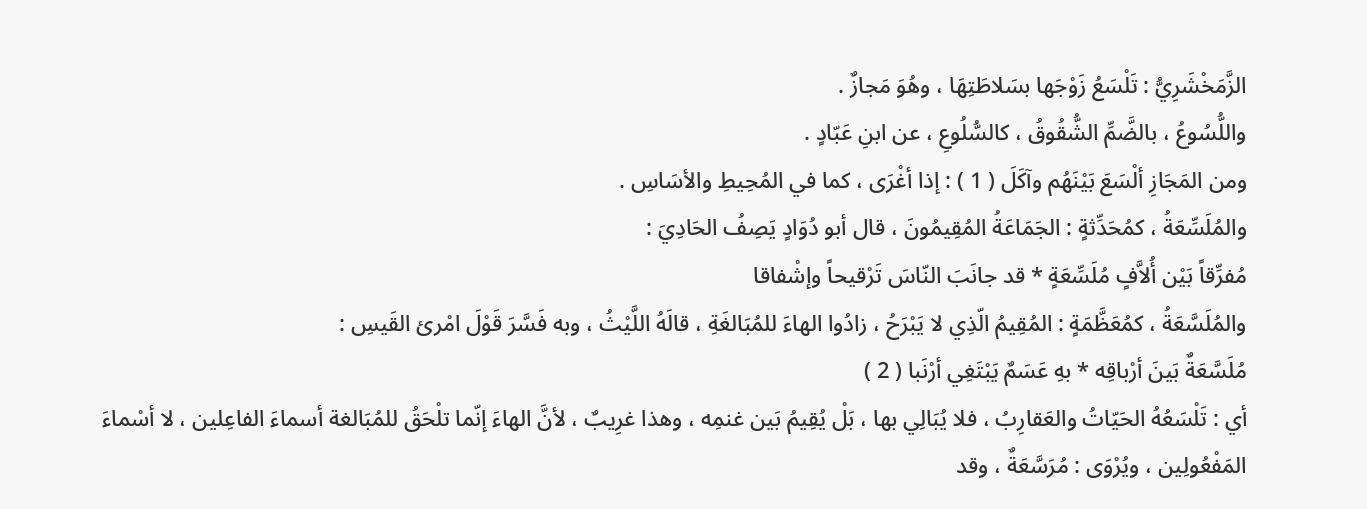الزَّمَخْشَرِيُّ : تَلْسَعُ زَوْجَها بسَلاطَتِهَا ، وهُوَ مَجازٌ .
واللُّسُوعُ ، بالضَّمِّ الشُّقُوقُ ، كالسُّلُوعِ ، عن ابنِ عَبّادٍ .
ومن المَجَازِ ألْسَعَ بَيْنَهُم وآكَلَ ( 1 ) : إذا أغْرَى ، كما في المُحِيطِ والأسَاسِ .
والمُلَسِّعَةُ ، كمُحَدِّثةٍ : الجَمَاعَةُ المُقِيمُونَ ، قال أبو دُوَادٍ يَصِفُ الحَادِيَ :
مُفرِّقاً بَيْن أُلاَّفٍ مُلَسِّعَةٍ * قد جانَبَ النّاسَ تَرْقيحاً وإشْفاقا
والمُلَسَّعَةُ ، كمُعَظَّمَةٍ : المُقِيمُ الّذِي لا يَبْرَحُ ، زادُوا الهاءَ للمُبَالغَةِ ، قالَهُ اللَّيْثُ ، وبه فَسَّرَ قَوْلَ امْرئ القَيسِ :
مُلَسَّعَةٌ بَينَ أرْباقِه * بهِ عَسَمٌ يَبْتَغِي أرْنَبا ( 2 )
أي : تَلْسَعُهُ الحَيّاتُ والعَقارِبُ ، فلا يُبَالِي بها ، بَلْ يُقِيمُ بَين غنمِه ، وهذا غرِيبٌ ، لأنَّ الهاءَ إنّما تلْحَقُ للمُبَالغة أسماءَ الفاعِلين ، لا أسْماءَ المَفْعُولِين ، ويُرْوَى : مُرَسَّعَةٌ ، وقد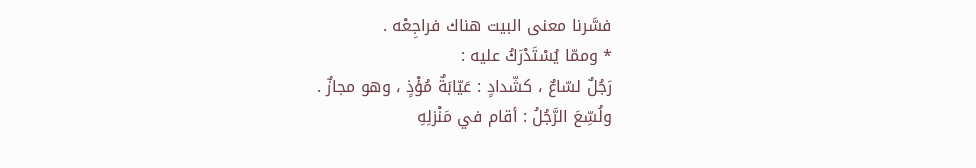فسَّرنا معنى البيت هناك فراجِعْه .
* وممّا يُسْتَدْرَكُ عليه :
رَجُلٌ لسّاعٌ ، كشّدادٍ : عَيّابَةٌ مُؤْذٍ ، وهو مجازٌ .
ولُسِّعَ الرَّجُلُ : أقام في مَنْزلِهِ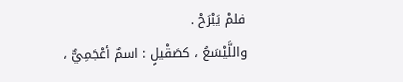فلمْ يَبْرَحْ .
واللَّيْسَعُ ، كصَقْيلٍ : اسمٌ أعْجَمِيٌّ ،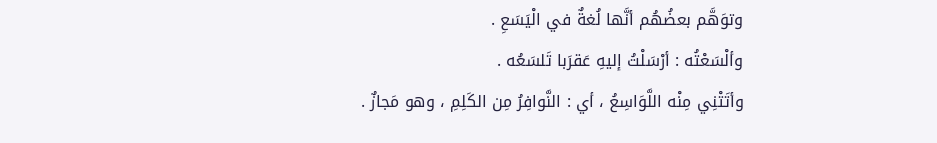وتوَهَّم بعضُهُم أنَّها لُغةٌ في الْيَسَعِ .
وألْسَعْتُه : أرْسَلْتُ إليهِ عَقرَبا تَلسَعُه .
وأتَتْنِي مِنْه اللَّوَاسِعُ ، أي : النَّوافِرُ مِن الكَلِمِ ، وهو مَجازٌ .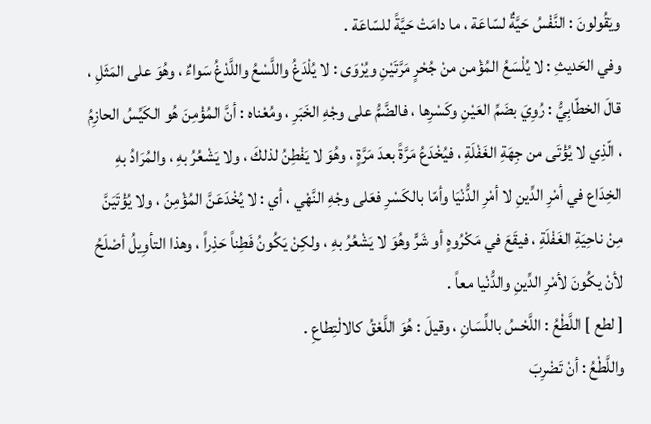ويَقُولونَ : النَّفْسُ حَيَّةٌ لسّاعَة ، ما دامَتْ حَيَّةً للسّاعَة .
وفي الحَديثِ : لا يُلْسَعُ المُؤْمن منْ جُحْرٍ مَرَّتَيْنِ ويُرْوَى : لا يُلْدَغُ واللَّسْعُ واللَّدْغُ سَواءٌ ، وهُوَ على المَثَلِ ، قالَ الخطّابِيُّ : رُوِيَ بضَمِّ العَيْنِ وكَسْرِها ، فالضَّمُّ على وجْهِ الخَبَرِ ، ومُعْناه : أنَّ المُؤْمِنَ هُو الكَيِّسُ الحازِمُ ، الّذِي لا يُؤْتَى من جِهَةِ الغَفْلَةِ ، فيُخْدَعُ مَرَّةً بعدَ مَرَّةٍ ، وهُوَ لا يَفْطِنُ لذلكَ ، ولا يَشْعُرُ بهِ ، والمُرَادُ بهِ الخِدَاع في أمْرِ الدِّينِ لا أمْرِ الدُّنْيَا وأمّا بالكَسْرِ فعَلى وجْهِ النَّهْي ، أي : لا يُخْدَعَنَّ المُؤْمِنُ ، ولا يُؤْتَيَنَّ مِنْ ناحِيَةِ الغَفْلَةِ ، فيقَعَ في مَكْرُوهٍ أو شَرٍّ وهُوَ لا يَشْعُرُ بهِ ، ولكِنْ يَكُونُ فَطِناً حَذِراً ، وهذا التأوِيلُ أصْلَحُ لأنْ يكُونَ لأمْرِ الدِّينِ والدُّنْيا معاً .
[ لطع ] اللَّطْعُ : اللَّحْسُ باللِّسَانِ ، وقيلَ : هُوَ اللَّعْقُ كالالْتِطاعِ .
واللَّطْعُ : أنْ تَضْرِبَ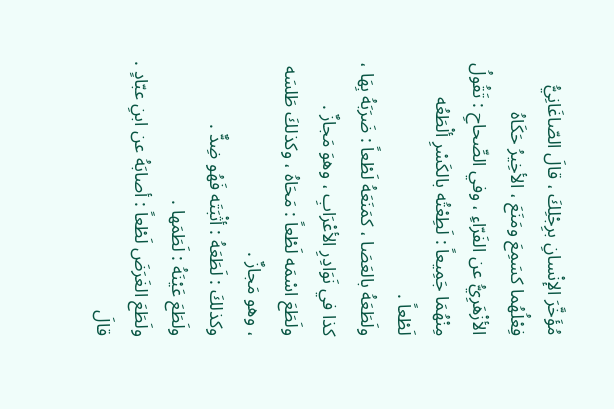مُؤَخَّرَ الإنْسانِ برِجْلِكَ ، قالَ الصّاغَانِيُّ فِعْلُهُما كسَمِعَ ومَنَعَ ، الأخِيرُ حَكَاهُ الأزْهَرِيُّ عن الفَرّاءِ ، وفي الصِّحاحِ : تَقُولُ مِنْهُمَا جَمِيعاً : لَطِعْتُه بالكَسْرِ ألْطَعُه لَطْعاً .
ولَطَعَهُ بالعَصَا ، كمَنَعَهُ لَطْعاً : ضَرَبَهُ بِهَا ، كذا في نَوَادِرِ الأعْرَابِ ، وهوَ مَجازٌ .
ولَطَعَ اسْمَه لَطْعاً : مَحَاهُ ، وكذلكَ طَلسَه ، وهو مَجازٌ .
وكذلكَ : لَطَعَهُ : أثْبَتَه فَهُو ضِدٌّ .
ولَطَعَ عَيْنَهُ : لَطَمَها .
ولَطَعَ الغَرَضَ لَطْعاً : أصابَهُ عن ابنِ عبّادٍ .
قالَ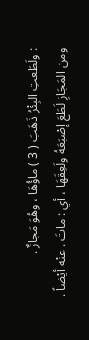: ولَطَعتِ البِئْرُ ذَهَبَ ( 3 ) ماؤُهَا ، وهُوَ مَجازٌ .
ومن المَجَازِ لَطَعَ إصْبَعَهُ ولَعِقَهَا ، أي : ماتَ . عنْه أيْضاً .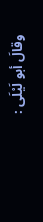وقالَ أبو لَيْلَى :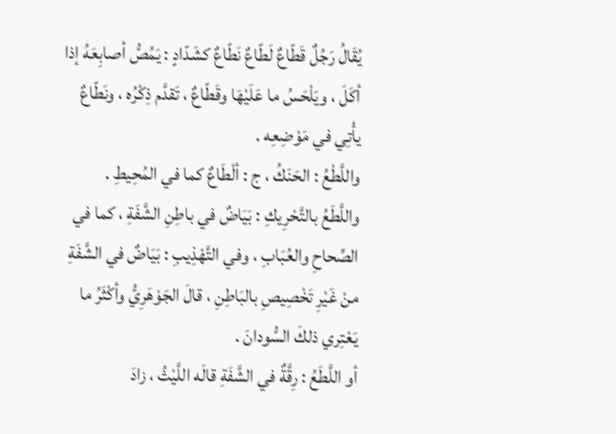يُقَالُ رَجُلٌ قَطّاعٌ لَطّاعٌ نَطّاعٌ كشَدّادٍ : يَمُصُّ أصابِعَهُ إذا أكَلَ ، ويَلْحَسُ ما عَلَيْهَا وقَطّاعٌ ، تَقدَّم ذِكْرُه ، ونَطّاعٌ يأْتِي في مَوْضِعِه .
واللَّطْعُ : الحَنَكُ ، ج : ألْطَاعٌ كما في المُحِيطِ .
واللَّطَعُ بالتَّحْرِيكِ : بَيَاضٌ في باطِنِ الشَّفَةِ ، كما في الصِّحاحِ والعُبَابِ ، وفي التَّهْذِيبِ : بَيَاضٌ في الشَّفَةِ منْ غَيْرِ تَخْصِيصِ بالبَاطِنِ ، قالَ الجَوْهَرِيُّ وأكْثَرُ ما يَعْتِري ذلكَ السُّودانَ .
أو اللَّطَعُ : رِقَّةٌ في الشَّفَةِ قالَه اللَّيْثُ ، زادَ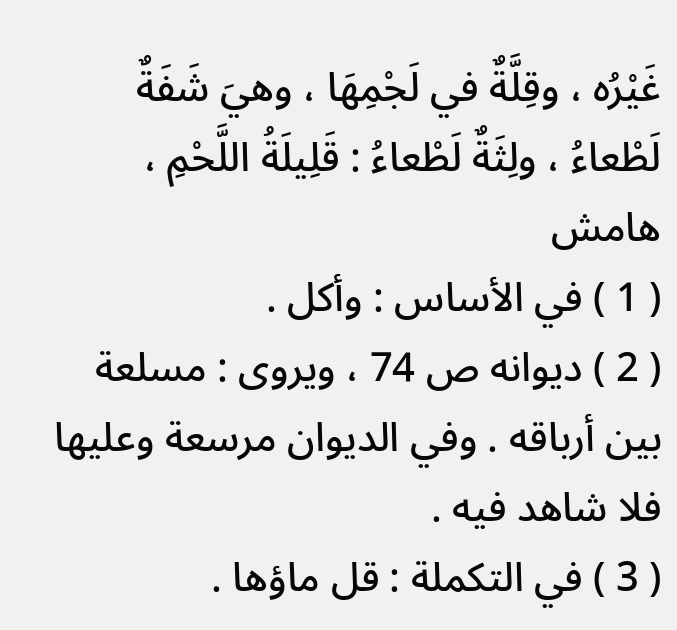غَيْرُه ، وقِلَّةٌ في لَجْمِهَا ، وهيَ شَفَةٌ لَطْعاءُ ، ولِثَةٌ لَطْعاءُ : قَلِيلَةُ اللَّحْمِ ،
هامش
( 1 ) في الأساس : وأكل .
( 2 ) ديوانه ص 74 ، ويروى : مسلعة بين أرباقه . وفي الديوان مرسعة وعليها فلا شاهد فيه .
( 3 ) في التكملة : قل ماؤها .